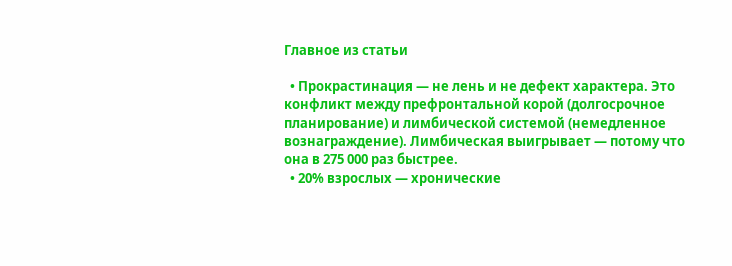Главное из статьи

  • Прокрастинация — не лень и не дефект характера. Это конфликт между префронтальной корой (долгосрочное планирование) и лимбической системой (немедленное вознаграждение). Лимбическая выигрывает — потому что она в 275 000 раз быстрее.
  • 20% взрослых — хронические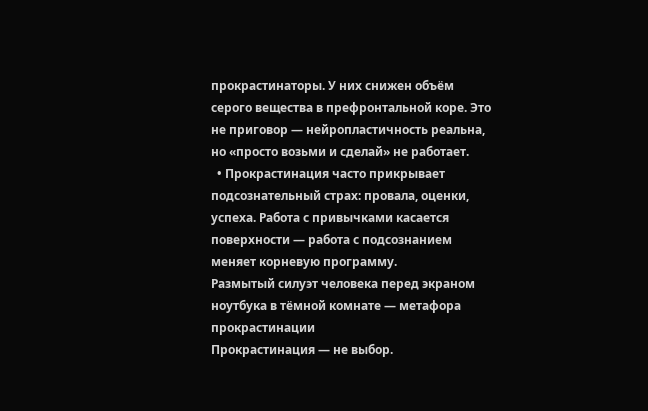прокрастинаторы. У них снижен объём серого вещества в префронтальной коре. Это не приговор — нейропластичность реальна, но «просто возьми и сделай» не работает.
  • Прокрастинация часто прикрывает подсознательный страх: провала, оценки, успеха. Работа с привычками касается поверхности — работа с подсознанием меняет корневую программу.
Размытый силуэт человека перед экраном ноутбука в тёмной комнате — метафора прокрастинации
Прокрастинация — не выбор.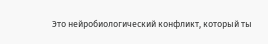Это нейробиологический конфликт, который ты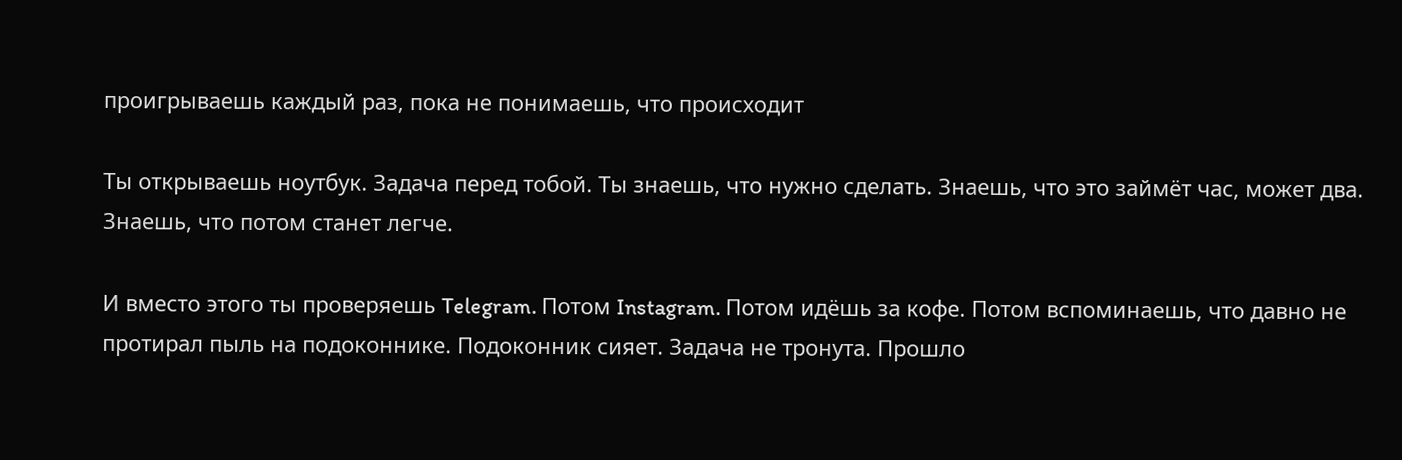проигрываешь каждый раз, пока не понимаешь, что происходит

Ты открываешь ноутбук. Задача перед тобой. Ты знаешь, что нужно сделать. Знаешь, что это займёт час, может два. Знаешь, что потом станет легче.

И вместо этого ты проверяешь Telegram. Потом Instagram. Потом идёшь за кофе. Потом вспоминаешь, что давно не протирал пыль на подоконнике. Подоконник сияет. Задача не тронута. Прошло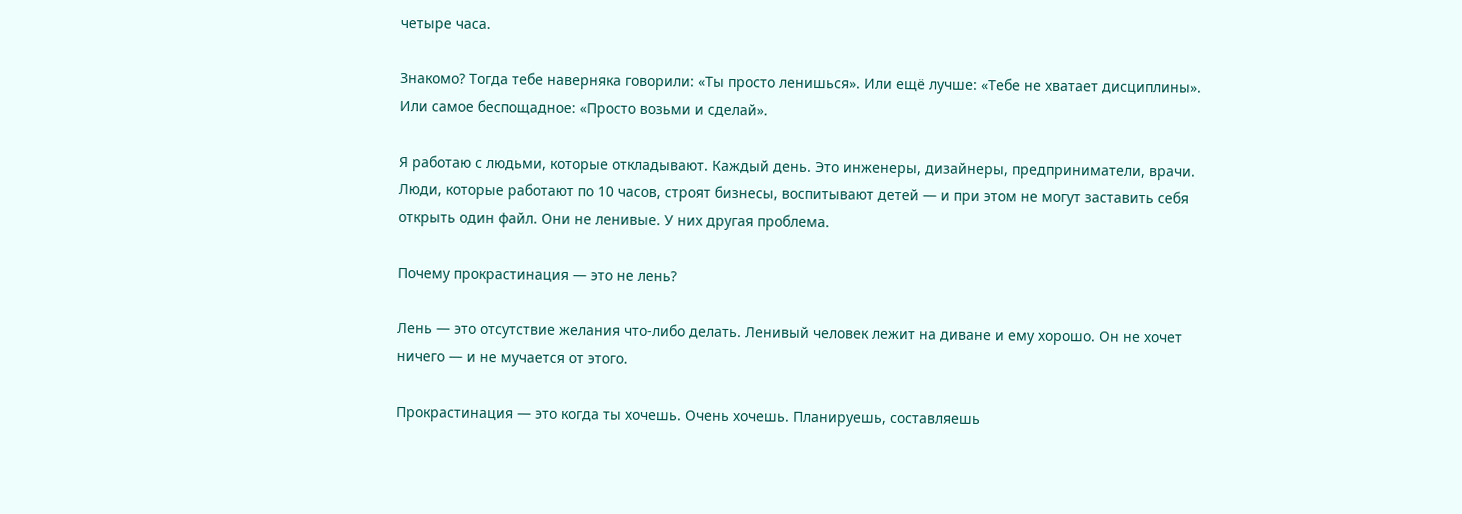четыре часа.

Знакомо? Тогда тебе наверняка говорили: «Ты просто ленишься». Или ещё лучше: «Тебе не хватает дисциплины». Или самое беспощадное: «Просто возьми и сделай».

Я работаю с людьми, которые откладывают. Каждый день. Это инженеры, дизайнеры, предприниматели, врачи. Люди, которые работают по 10 часов, строят бизнесы, воспитывают детей — и при этом не могут заставить себя открыть один файл. Они не ленивые. У них другая проблема.

Почему прокрастинация — это не лень?

Лень — это отсутствие желания что-либо делать. Ленивый человек лежит на диване и ему хорошо. Он не хочет ничего — и не мучается от этого.

Прокрастинация — это когда ты хочешь. Очень хочешь. Планируешь, составляешь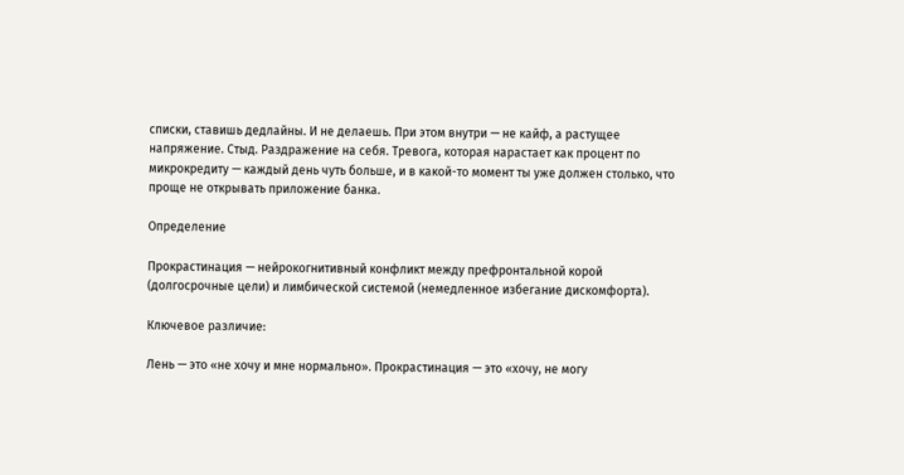списки, ставишь дедлайны. И не делаешь. При этом внутри — не кайф, а растущее напряжение. Стыд. Раздражение на себя. Тревога, которая нарастает как процент по микрокредиту — каждый день чуть больше, и в какой-то момент ты уже должен столько, что проще не открывать приложение банка.

Определение

Прокрастинация — нейрокогнитивный конфликт между префронтальной корой (долгосрочные цели) и лимбической системой (немедленное избегание дискомфорта).

Ключевое различие:

Лень — это «не хочу и мне нормально». Прокрастинация — это «хочу, не могу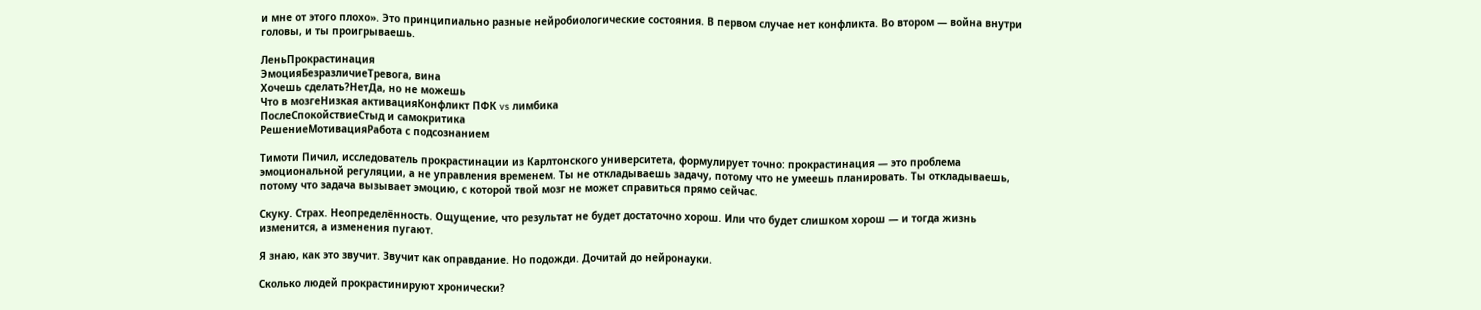и мне от этого плохо». Это принципиально разные нейробиологические состояния. В первом случае нет конфликта. Во втором — война внутри головы, и ты проигрываешь.

ЛеньПрокрастинация
ЭмоцияБезразличиеТревога, вина
Хочешь сделать?НетДа, но не можешь
Что в мозгеНизкая активацияКонфликт ПФК vs лимбика
ПослеСпокойствиеСтыд и самокритика
РешениеМотивацияРабота с подсознанием

Тимоти Пичил, исследователь прокрастинации из Карлтонского университета, формулирует точно: прокрастинация — это проблема эмоциональной регуляции, а не управления временем. Ты не откладываешь задачу, потому что не умеешь планировать. Ты откладываешь, потому что задача вызывает эмоцию, с которой твой мозг не может справиться прямо сейчас.

Скуку. Страх. Неопределённость. Ощущение, что результат не будет достаточно хорош. Или что будет слишком хорош — и тогда жизнь изменится, а изменения пугают.

Я знаю, как это звучит. Звучит как оправдание. Но подожди. Дочитай до нейронауки.

Сколько людей прокрастинируют хронически?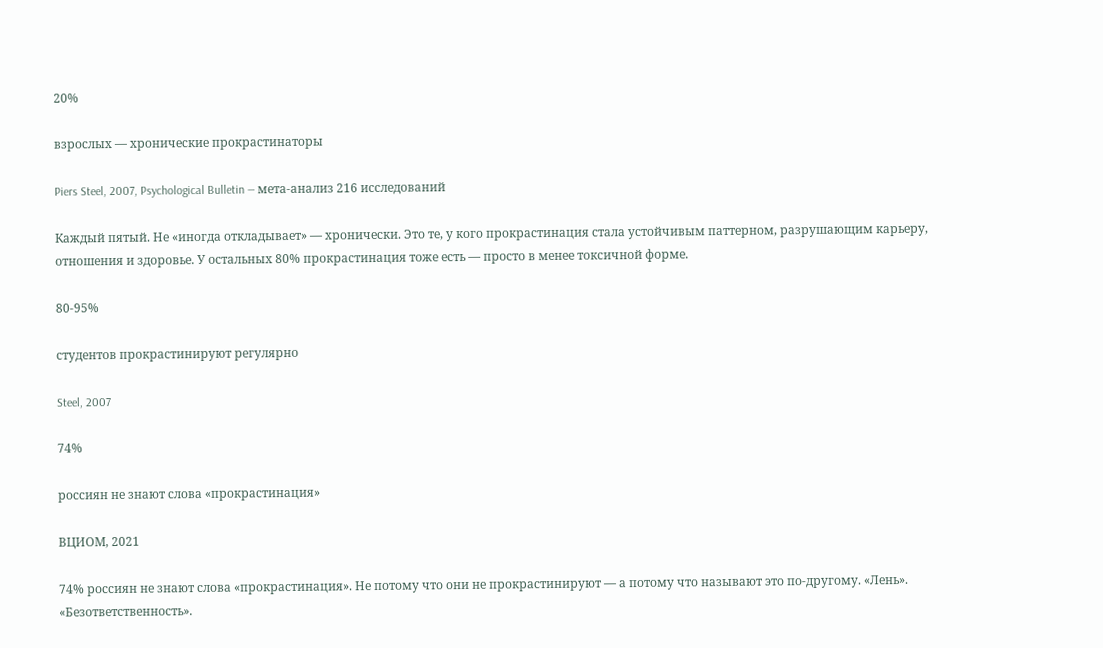20%

взрослых — хронические прокрастинаторы

Piers Steel, 2007, Psychological Bulletin — мета-анализ 216 исследований

Каждый пятый. Не «иногда откладывает» — хронически. Это те, у кого прокрастинация стала устойчивым паттерном, разрушающим карьеру, отношения и здоровье. У остальных 80% прокрастинация тоже есть — просто в менее токсичной форме.

80-95%

студентов прокрастинируют регулярно

Steel, 2007

74%

россиян не знают слова «прокрастинация»

ВЦИОМ, 2021

74% россиян не знают слова «прокрастинация». Не потому что они не прокрастинируют — а потому что называют это по-другому. «Лень». «Безответственность».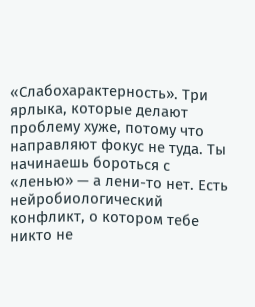«Слабохарактерность». Три ярлыка, которые делают проблему хуже, потому что направляют фокус не туда. Ты начинаешь бороться с «ленью» — а лени-то нет. Есть нейробиологический конфликт, о котором тебе никто не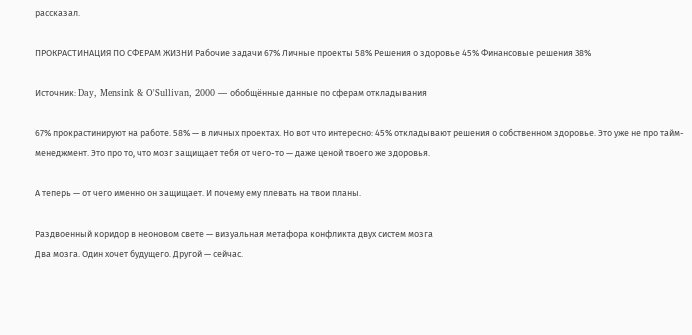рассказал.

ПРОКРАСТИНАЦИЯ ПО СФЕРАМ ЖИЗНИ Рабочие задачи 67% Личные проекты 58% Решения о здоровье 45% Финансовые решения 38%

Источник: Day, Mensink & O'Sullivan, 2000 — обобщённые данные по сферам откладывания

67% прокрастинируют на работе. 58% — в личных проектах. Но вот что интересно: 45% откладывают решения о собственном здоровье. Это уже не про тайм-менеджмент. Это про то, что мозг защищает тебя от чего-то — даже ценой твоего же здоровья.

А теперь — от чего именно он защищает. И почему ему плевать на твои планы.

Раздвоенный коридор в неоновом свете — визуальная метафора конфликта двух систем мозга
Два мозга. Один хочет будущего. Другой — сейчас.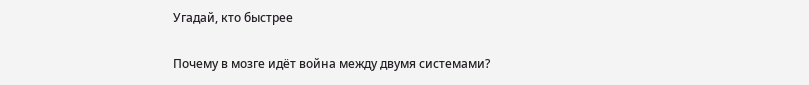Угадай, кто быстрее

Почему в мозге идёт война между двумя системами?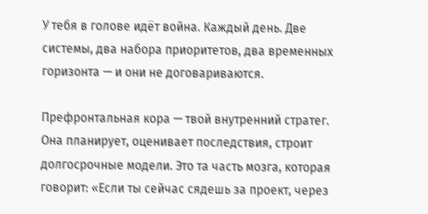У тебя в голове идёт война. Каждый день. Две системы, два набора приоритетов, два временных горизонта — и они не договариваются.

Префронтальная кора — твой внутренний стратег. Она планирует, оценивает последствия, строит долгосрочные модели. Это та часть мозга, которая говорит: «Если ты сейчас сядешь за проект, через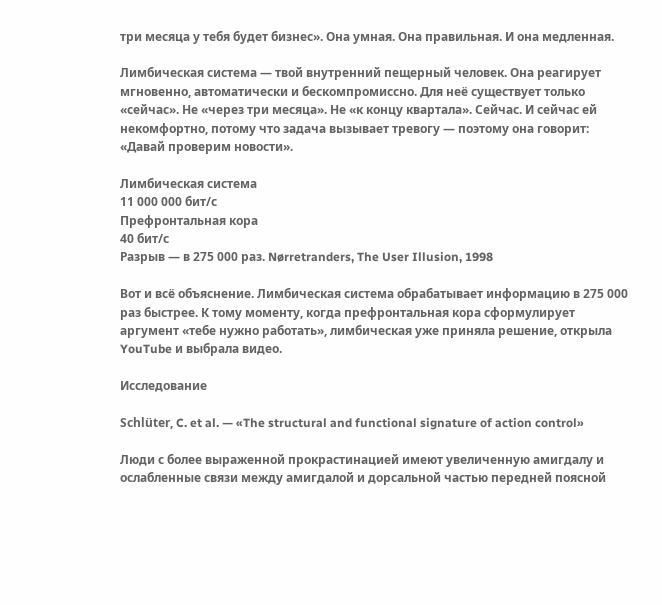три месяца у тебя будет бизнес». Она умная. Она правильная. И она медленная.

Лимбическая система — твой внутренний пещерный человек. Она реагирует мгновенно, автоматически и бескомпромиссно. Для неё существует только «сейчас». Не «через три месяца». Не «к концу квартала». Сейчас. И сейчас ей некомфортно, потому что задача вызывает тревогу — поэтому она говорит: «Давай проверим новости».

Лимбическая система
11 000 000 бит/с
Префронтальная кора
40 бит/с
Разрыв — в 275 000 раз. Nørretranders, The User Illusion, 1998

Вот и всё объяснение. Лимбическая система обрабатывает информацию в 275 000 раз быстрее. К тому моменту, когда префронтальная кора сформулирует аргумент «тебе нужно работать», лимбическая уже приняла решение, открыла YouTube и выбрала видео.

Исследование

Schlüter, C. et al. — «The structural and functional signature of action control»

Люди с более выраженной прокрастинацией имеют увеличенную амигдалу и ослабленные связи между амигдалой и дорсальной частью передней поясной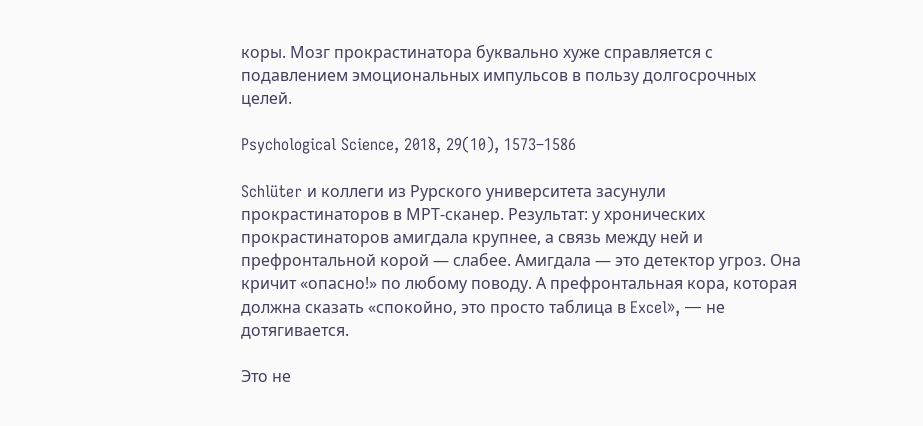коры. Мозг прокрастинатора буквально хуже справляется с подавлением эмоциональных импульсов в пользу долгосрочных целей.

Psychological Science, 2018, 29(10), 1573–1586

Schlüter и коллеги из Рурского университета засунули прокрастинаторов в МРТ-сканер. Результат: у хронических прокрастинаторов амигдала крупнее, а связь между ней и префронтальной корой — слабее. Амигдала — это детектор угроз. Она кричит «опасно!» по любому поводу. А префронтальная кора, которая должна сказать «спокойно, это просто таблица в Excel», — не дотягивается.

Это не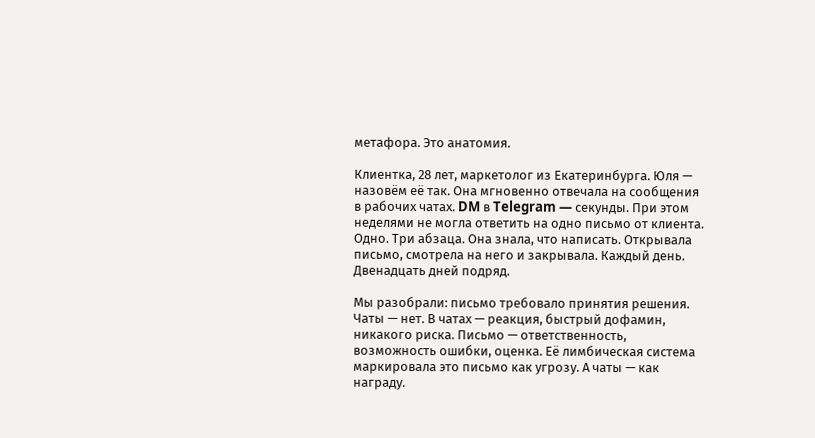метафора. Это анатомия.

Клиентка, 28 лет, маркетолог из Екатеринбурга. Юля — назовём её так. Она мгновенно отвечала на сообщения в рабочих чатах. DM в Telegram — секунды. При этом неделями не могла ответить на одно письмо от клиента. Одно. Три абзаца. Она знала, что написать. Открывала письмо, смотрела на него и закрывала. Каждый день. Двенадцать дней подряд.

Мы разобрали: письмо требовало принятия решения. Чаты — нет. В чатах — реакция, быстрый дофамин, никакого риска. Письмо — ответственность, возможность ошибки, оценка. Её лимбическая система маркировала это письмо как угрозу. А чаты — как награду.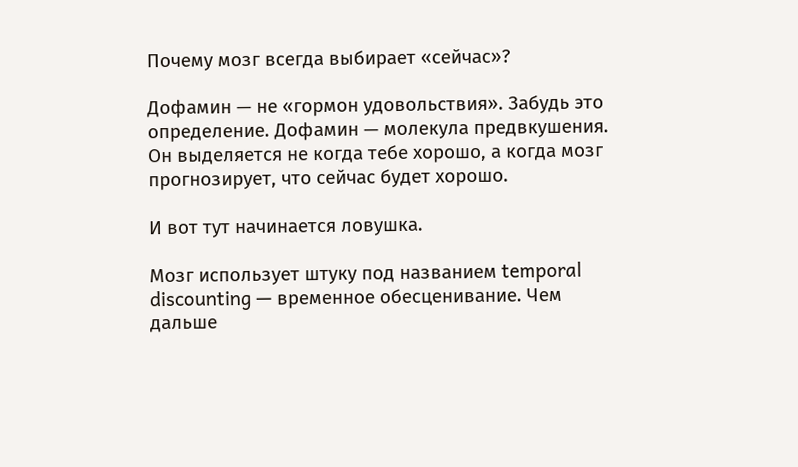Почему мозг всегда выбирает «сейчас»?

Дофамин — не «гормон удовольствия». Забудь это определение. Дофамин — молекула предвкушения. Он выделяется не когда тебе хорошо, а когда мозг прогнозирует, что сейчас будет хорошо.

И вот тут начинается ловушка.

Мозг использует штуку под названием temporal discounting — временное обесценивание. Чем дальше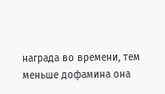награда во времени, тем меньше дофамина она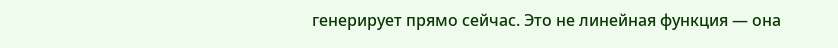генерирует прямо сейчас. Это не линейная функция — она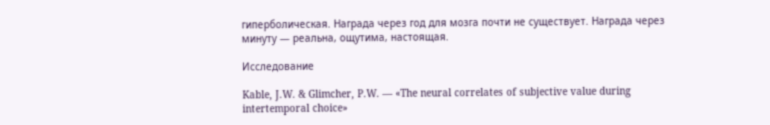гиперболическая. Награда через год для мозга почти не существует. Награда через минуту — реальна, ощутима, настоящая.

Исследование

Kable, J.W. & Glimcher, P.W. — «The neural correlates of subjective value during intertemporal choice»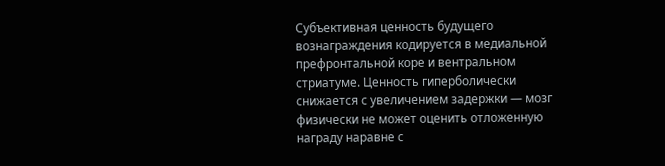Субъективная ценность будущего вознаграждения кодируется в медиальной префронтальной коре и вентральном стриатуме. Ценность гиперболически снижается с увеличением задержки — мозг физически не может оценить отложенную награду наравне с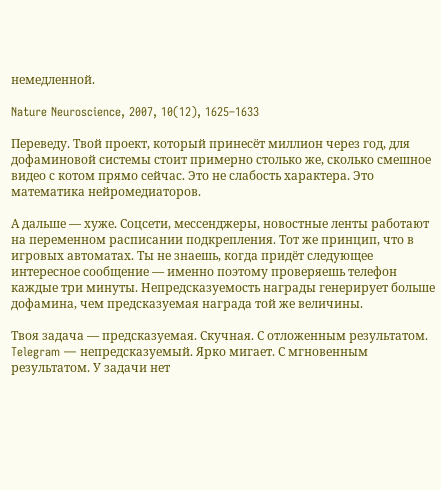немедленной.

Nature Neuroscience, 2007, 10(12), 1625–1633

Переведу. Твой проект, который принесёт миллион через год, для дофаминовой системы стоит примерно столько же, сколько смешное видео с котом прямо сейчас. Это не слабость характера. Это математика нейромедиаторов.

А дальше — хуже. Соцсети, мессенджеры, новостные ленты работают на переменном расписании подкрепления. Тот же принцип, что в игровых автоматах. Ты не знаешь, когда придёт следующее интересное сообщение — именно поэтому проверяешь телефон каждые три минуты. Непредсказуемость награды генерирует больше дофамина, чем предсказуемая награда той же величины.

Твоя задача — предсказуемая. Скучная. С отложенным результатом. Telegram — непредсказуемый. Ярко мигает. С мгновенным результатом. У задачи нет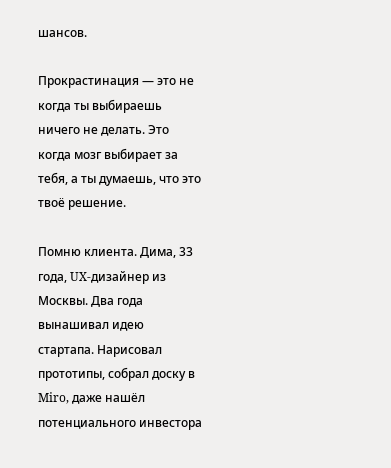шансов.

Прокрастинация — это не когда ты выбираешь ничего не делать. Это когда мозг выбирает за тебя, а ты думаешь, что это твоё решение.

Помню клиента. Дима, 33 года, UX-дизайнер из Москвы. Два года вынашивал идею стартапа. Нарисовал прототипы, собрал доску в Miro, даже нашёл потенциального инвестора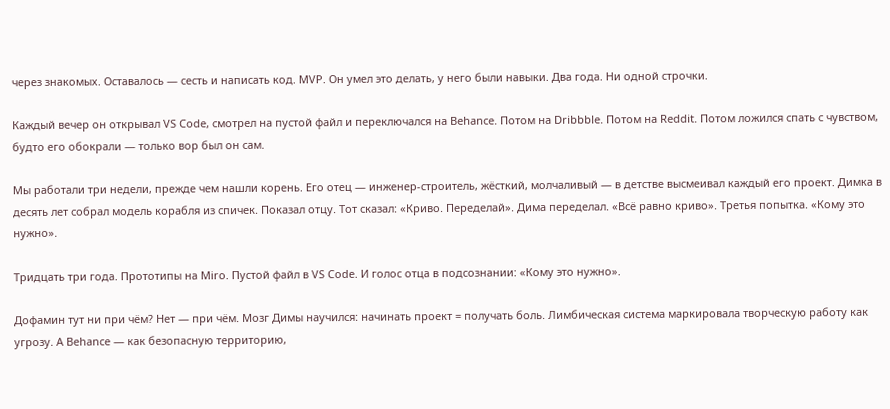через знакомых. Оставалось — сесть и написать код. MVP. Он умел это делать, у него были навыки. Два года. Ни одной строчки.

Каждый вечер он открывал VS Code, смотрел на пустой файл и переключался на Behance. Потом на Dribbble. Потом на Reddit. Потом ложился спать с чувством, будто его обокрали — только вор был он сам.

Мы работали три недели, прежде чем нашли корень. Его отец — инженер-строитель, жёсткий, молчаливый — в детстве высмеивал каждый его проект. Димка в десять лет собрал модель корабля из спичек. Показал отцу. Тот сказал: «Криво. Переделай». Дима переделал. «Всё равно криво». Третья попытка. «Кому это нужно».

Тридцать три года. Прототипы на Miro. Пустой файл в VS Code. И голос отца в подсознании: «Кому это нужно».

Дофамин тут ни при чём? Нет — при чём. Мозг Димы научился: начинать проект = получать боль. Лимбическая система маркировала творческую работу как угрозу. А Behance — как безопасную территорию,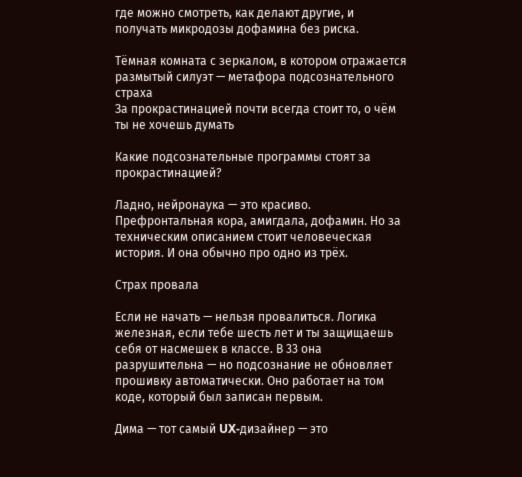где можно смотреть, как делают другие, и получать микродозы дофамина без риска.

Тёмная комната с зеркалом, в котором отражается размытый силуэт — метафора подсознательного страха
За прокрастинацией почти всегда стоит то, о чём ты не хочешь думать

Какие подсознательные программы стоят за прокрастинацией?

Ладно, нейронаука — это красиво. Префронтальная кора, амигдала, дофамин. Но за техническим описанием стоит человеческая история. И она обычно про одно из трёх.

Страх провала

Если не начать — нельзя провалиться. Логика железная, если тебе шесть лет и ты защищаешь себя от насмешек в классе. В 33 она разрушительна — но подсознание не обновляет прошивку автоматически. Оно работает на том коде, который был записан первым.

Дима — тот самый UX-дизайнер — это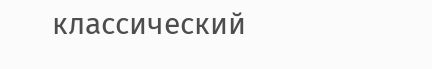классический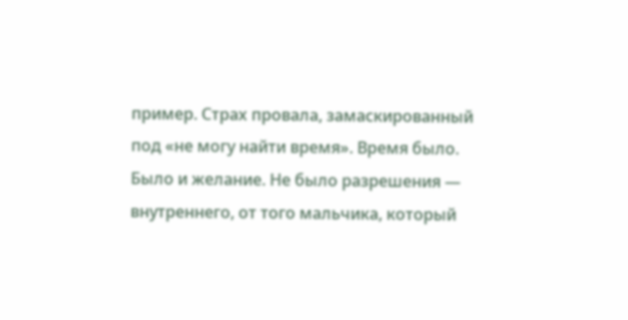пример. Страх провала, замаскированный под «не могу найти время». Время было. Было и желание. Не было разрешения — внутреннего, от того мальчика, который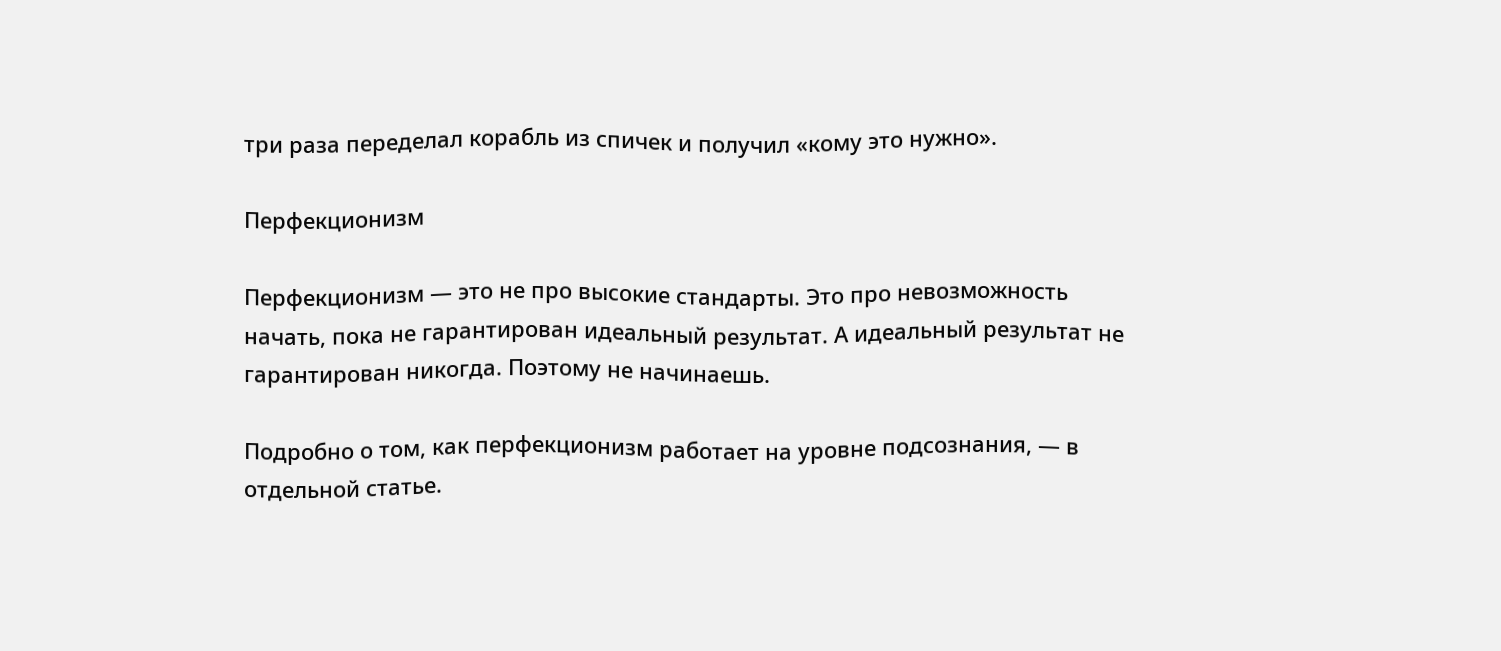три раза переделал корабль из спичек и получил «кому это нужно».

Перфекционизм

Перфекционизм — это не про высокие стандарты. Это про невозможность начать, пока не гарантирован идеальный результат. А идеальный результат не гарантирован никогда. Поэтому не начинаешь.

Подробно о том, как перфекционизм работает на уровне подсознания, — в отдельной статье.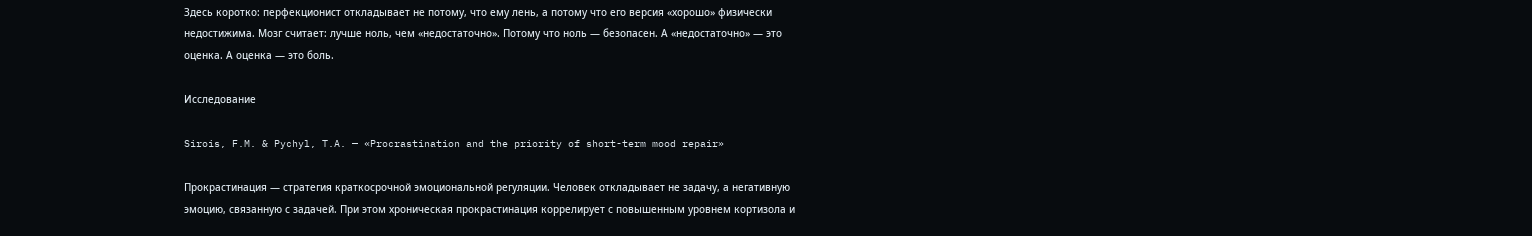Здесь коротко: перфекционист откладывает не потому, что ему лень, а потому что его версия «хорошо» физически недостижима. Мозг считает: лучше ноль, чем «недостаточно». Потому что ноль — безопасен. А «недостаточно» — это оценка. А оценка — это боль.

Исследование

Sirois, F.M. & Pychyl, T.A. — «Procrastination and the priority of short-term mood repair»

Прокрастинация — стратегия краткосрочной эмоциональной регуляции. Человек откладывает не задачу, а негативную эмоцию, связанную с задачей. При этом хроническая прокрастинация коррелирует с повышенным уровнем кортизола и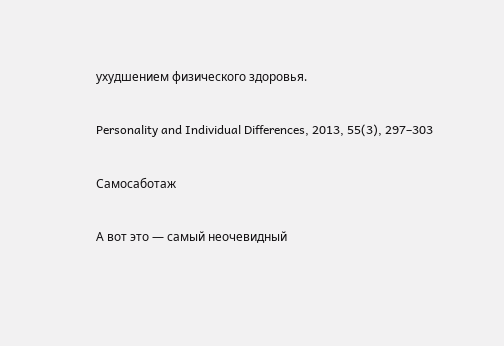ухудшением физического здоровья.

Personality and Individual Differences, 2013, 55(3), 297–303

Самосаботаж

А вот это — самый неочевидный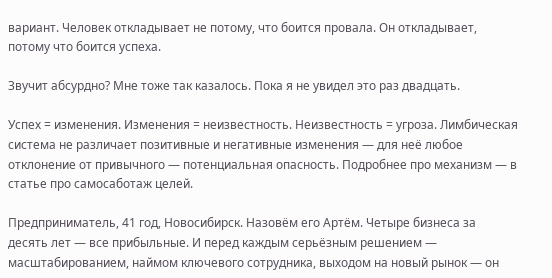вариант. Человек откладывает не потому, что боится провала. Он откладывает, потому что боится успеха.

Звучит абсурдно? Мне тоже так казалось. Пока я не увидел это раз двадцать.

Успех = изменения. Изменения = неизвестность. Неизвестность = угроза. Лимбическая система не различает позитивные и негативные изменения — для неё любое отклонение от привычного — потенциальная опасность. Подробнее про механизм — в статье про самосаботаж целей.

Предприниматель, 41 год, Новосибирск. Назовём его Артём. Четыре бизнеса за десять лет — все прибыльные. И перед каждым серьёзным решением — масштабированием, наймом ключевого сотрудника, выходом на новый рынок — он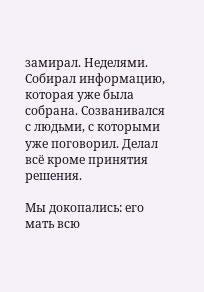замирал. Неделями. Собирал информацию, которая уже была собрана. Созванивался с людьми, с которыми уже поговорил. Делал всё кроме принятия решения.

Мы докопались: его мать всю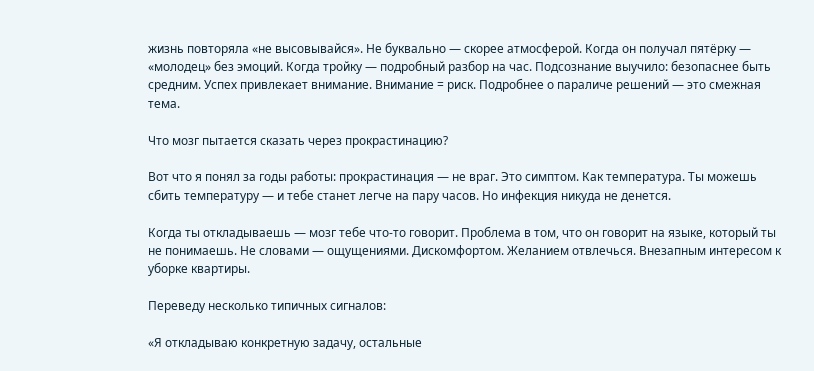жизнь повторяла «не высовывайся». Не буквально — скорее атмосферой. Когда он получал пятёрку — «молодец» без эмоций. Когда тройку — подробный разбор на час. Подсознание выучило: безопаснее быть средним. Успех привлекает внимание. Внимание = риск. Подробнее о параличе решений — это смежная тема.

Что мозг пытается сказать через прокрастинацию?

Вот что я понял за годы работы: прокрастинация — не враг. Это симптом. Как температура. Ты можешь сбить температуру — и тебе станет легче на пару часов. Но инфекция никуда не денется.

Когда ты откладываешь — мозг тебе что-то говорит. Проблема в том, что он говорит на языке, который ты не понимаешь. Не словами — ощущениями. Дискомфортом. Желанием отвлечься. Внезапным интересом к уборке квартиры.

Переведу несколько типичных сигналов:

«Я откладываю конкретную задачу, остальные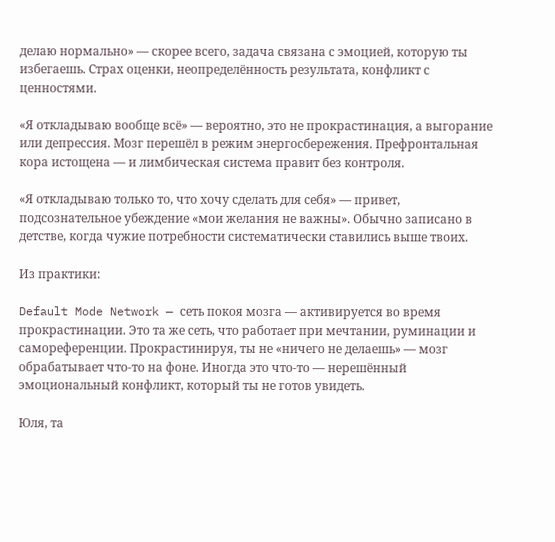делаю нормально» — скорее всего, задача связана с эмоцией, которую ты избегаешь. Страх оценки, неопределённость результата, конфликт с ценностями.

«Я откладываю вообще всё» — вероятно, это не прокрастинация, а выгорание или депрессия. Мозг перешёл в режим энергосбережения. Префронтальная кора истощена — и лимбическая система правит без контроля.

«Я откладываю только то, что хочу сделать для себя» — привет, подсознательное убеждение «мои желания не важны». Обычно записано в детстве, когда чужие потребности систематически ставились выше твоих.

Из практики:

Default Mode Network — сеть покоя мозга — активируется во время прокрастинации. Это та же сеть, что работает при мечтании, руминации и самореференции. Прокрастинируя, ты не «ничего не делаешь» — мозг обрабатывает что-то на фоне. Иногда это что-то — нерешённый эмоциональный конфликт, который ты не готов увидеть.

Юля, та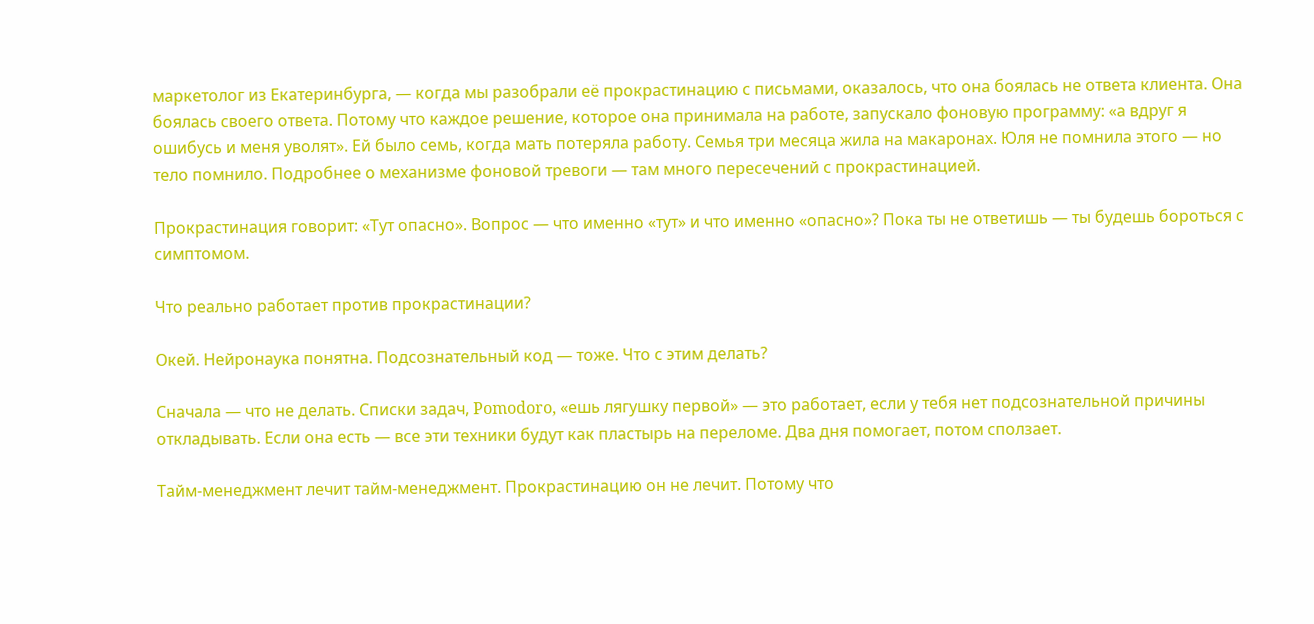маркетолог из Екатеринбурга, — когда мы разобрали её прокрастинацию с письмами, оказалось, что она боялась не ответа клиента. Она боялась своего ответа. Потому что каждое решение, которое она принимала на работе, запускало фоновую программу: «а вдруг я ошибусь и меня уволят». Ей было семь, когда мать потеряла работу. Семья три месяца жила на макаронах. Юля не помнила этого — но тело помнило. Подробнее о механизме фоновой тревоги — там много пересечений с прокрастинацией.

Прокрастинация говорит: «Тут опасно». Вопрос — что именно «тут» и что именно «опасно»? Пока ты не ответишь — ты будешь бороться с симптомом.

Что реально работает против прокрастинации?

Окей. Нейронаука понятна. Подсознательный код — тоже. Что с этим делать?

Сначала — что не делать. Списки задач, Pomodoro, «ешь лягушку первой» — это работает, если у тебя нет подсознательной причины откладывать. Если она есть — все эти техники будут как пластырь на переломе. Два дня помогает, потом сползает.

Тайм-менеджмент лечит тайм-менеджмент. Прокрастинацию он не лечит. Потому что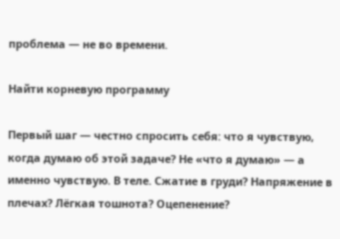проблема — не во времени.

Найти корневую программу

Первый шаг — честно спросить себя: что я чувствую, когда думаю об этой задаче? Не «что я думаю» — а именно чувствую. В теле. Сжатие в груди? Напряжение в плечах? Лёгкая тошнота? Оцепенение?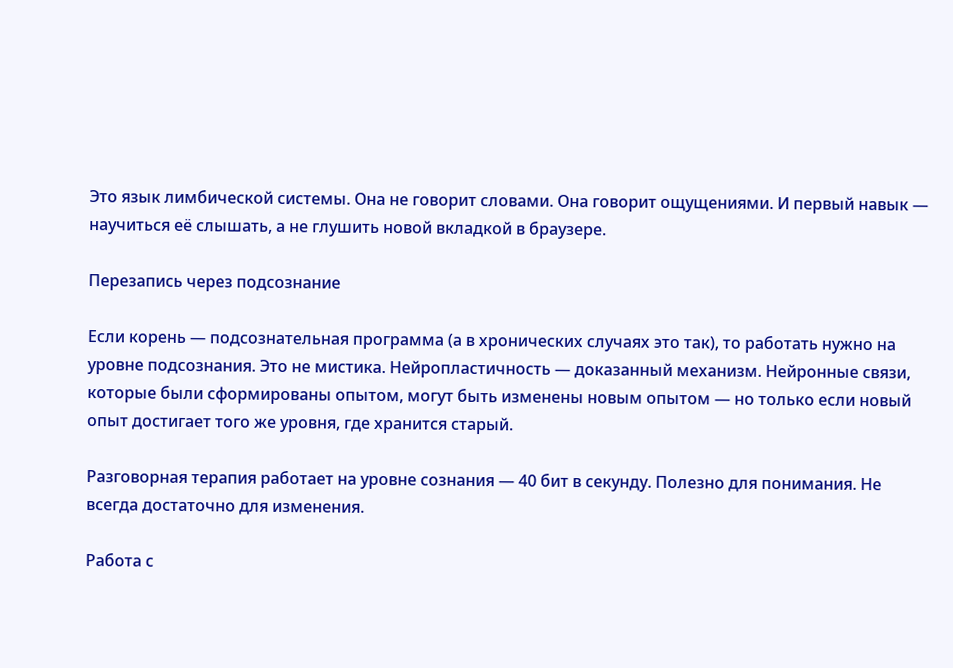Это язык лимбической системы. Она не говорит словами. Она говорит ощущениями. И первый навык — научиться её слышать, а не глушить новой вкладкой в браузере.

Перезапись через подсознание

Если корень — подсознательная программа (а в хронических случаях это так), то работать нужно на уровне подсознания. Это не мистика. Нейропластичность — доказанный механизм. Нейронные связи, которые были сформированы опытом, могут быть изменены новым опытом — но только если новый опыт достигает того же уровня, где хранится старый.

Разговорная терапия работает на уровне сознания — 40 бит в секунду. Полезно для понимания. Не всегда достаточно для изменения.

Работа с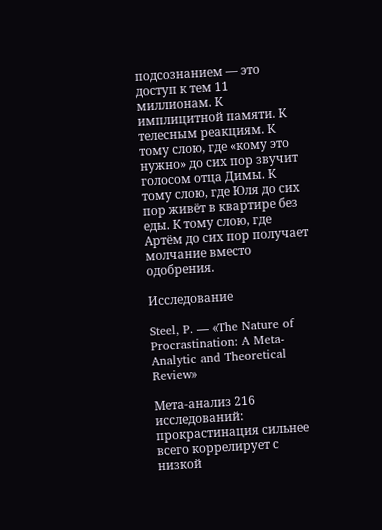подсознанием — это доступ к тем 11 миллионам. К имплицитной памяти. К телесным реакциям. К тому слою, где «кому это нужно» до сих пор звучит голосом отца Димы. К тому слою, где Юля до сих пор живёт в квартире без еды. К тому слою, где Артём до сих пор получает молчание вместо одобрения.

Исследование

Steel, P. — «The Nature of Procrastination: A Meta-Analytic and Theoretical Review»

Мета-анализ 216 исследований: прокрастинация сильнее всего коррелирует с низкой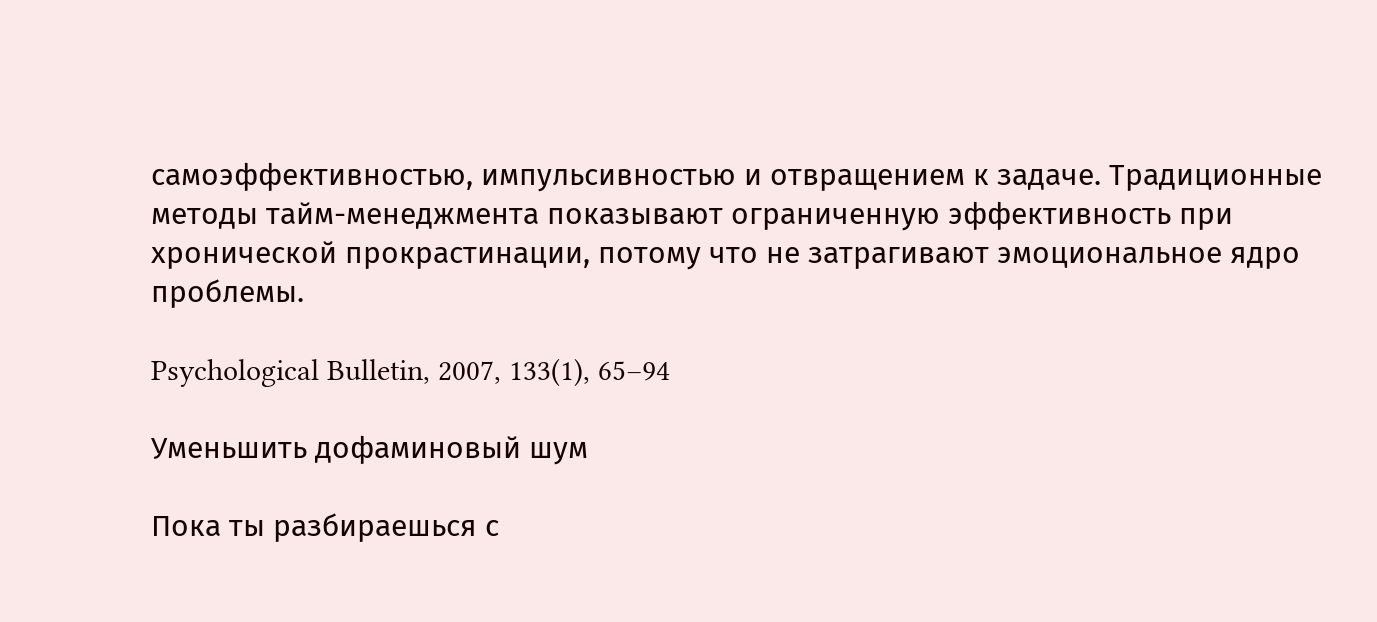самоэффективностью, импульсивностью и отвращением к задаче. Традиционные методы тайм-менеджмента показывают ограниченную эффективность при хронической прокрастинации, потому что не затрагивают эмоциональное ядро проблемы.

Psychological Bulletin, 2007, 133(1), 65–94

Уменьшить дофаминовый шум

Пока ты разбираешься с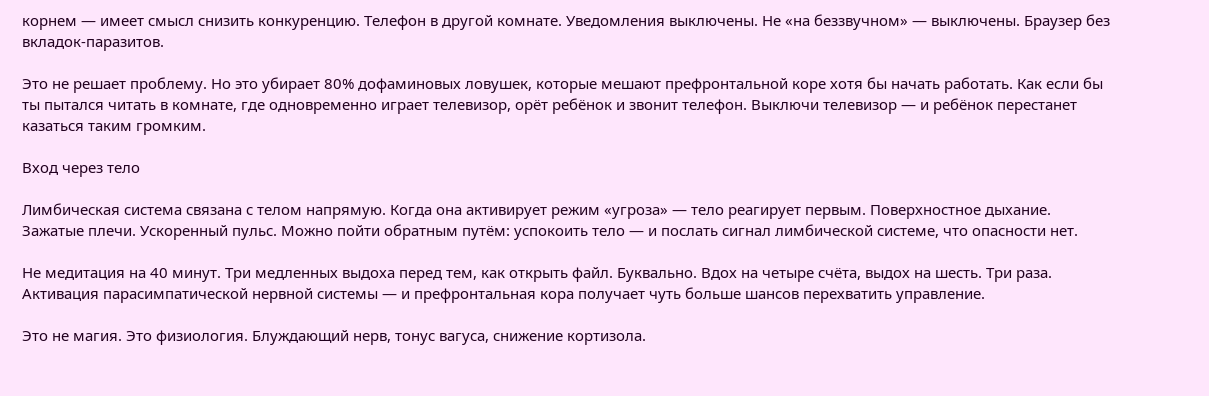корнем — имеет смысл снизить конкуренцию. Телефон в другой комнате. Уведомления выключены. Не «на беззвучном» — выключены. Браузер без вкладок-паразитов.

Это не решает проблему. Но это убирает 80% дофаминовых ловушек, которые мешают префронтальной коре хотя бы начать работать. Как если бы ты пытался читать в комнате, где одновременно играет телевизор, орёт ребёнок и звонит телефон. Выключи телевизор — и ребёнок перестанет казаться таким громким.

Вход через тело

Лимбическая система связана с телом напрямую. Когда она активирует режим «угроза» — тело реагирует первым. Поверхностное дыхание. Зажатые плечи. Ускоренный пульс. Можно пойти обратным путём: успокоить тело — и послать сигнал лимбической системе, что опасности нет.

Не медитация на 40 минут. Три медленных выдоха перед тем, как открыть файл. Буквально. Вдох на четыре счёта, выдох на шесть. Три раза. Активация парасимпатической нервной системы — и префронтальная кора получает чуть больше шансов перехватить управление.

Это не магия. Это физиология. Блуждающий нерв, тонус вагуса, снижение кортизола.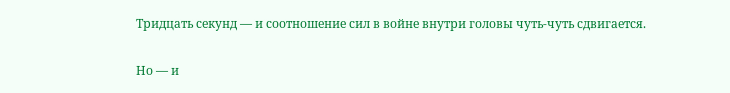Тридцать секунд — и соотношение сил в войне внутри головы чуть-чуть сдвигается.

Но — и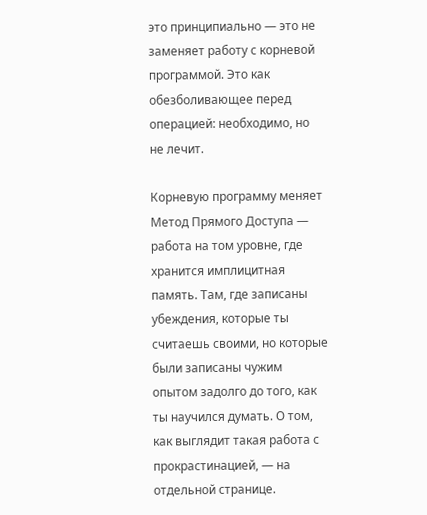это принципиально — это не заменяет работу с корневой программой. Это как обезболивающее перед операцией: необходимо, но не лечит.

Корневую программу меняет Метод Прямого Доступа — работа на том уровне, где хранится имплицитная память. Там, где записаны убеждения, которые ты считаешь своими, но которые были записаны чужим опытом задолго до того, как ты научился думать. О том, как выглядит такая работа с прокрастинацией, — на отдельной странице.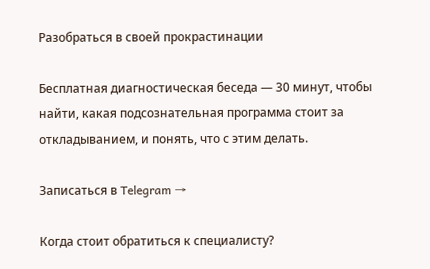Разобраться в своей прокрастинации

Бесплатная диагностическая беседа — 30 минут, чтобы найти, какая подсознательная программа стоит за откладыванием, и понять, что с этим делать.

Записаться в Telegram →

Когда стоит обратиться к специалисту?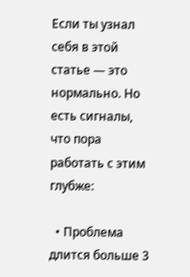Если ты узнал себя в этой статье — это нормально. Но есть сигналы, что пора работать с этим глубже:

  • Проблема длится больше 3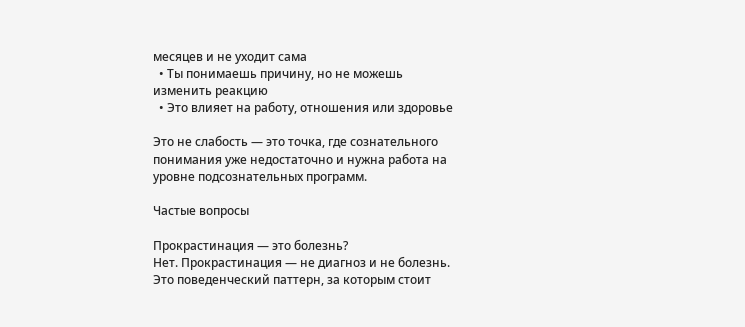месяцев и не уходит сама
  • Ты понимаешь причину, но не можешь изменить реакцию
  • Это влияет на работу, отношения или здоровье

Это не слабость — это точка, где сознательного понимания уже недостаточно и нужна работа на уровне подсознательных программ.

Частые вопросы

Прокрастинация — это болезнь?
Нет. Прокрастинация — не диагноз и не болезнь. Это поведенческий паттерн, за которым стоит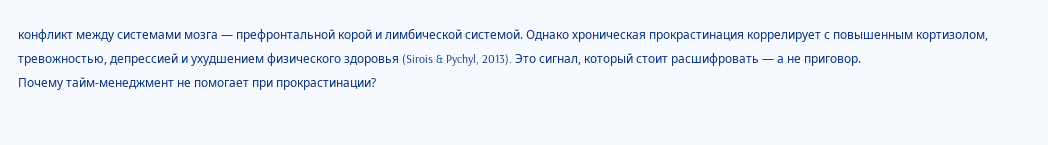конфликт между системами мозга — префронтальной корой и лимбической системой. Однако хроническая прокрастинация коррелирует с повышенным кортизолом, тревожностью, депрессией и ухудшением физического здоровья (Sirois & Pychyl, 2013). Это сигнал, который стоит расшифровать — а не приговор.
Почему тайм-менеджмент не помогает при прокрастинации?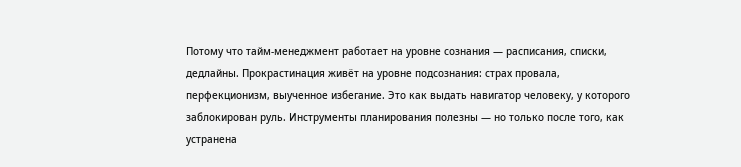Потому что тайм-менеджмент работает на уровне сознания — расписания, списки, дедлайны. Прокрастинация живёт на уровне подсознания: страх провала, перфекционизм, выученное избегание. Это как выдать навигатор человеку, у которого заблокирован руль. Инструменты планирования полезны — но только после того, как устранена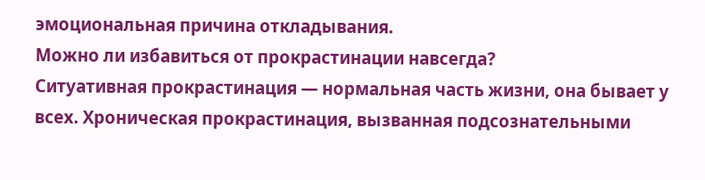эмоциональная причина откладывания.
Можно ли избавиться от прокрастинации навсегда?
Ситуативная прокрастинация — нормальная часть жизни, она бывает у всех. Хроническая прокрастинация, вызванная подсознательными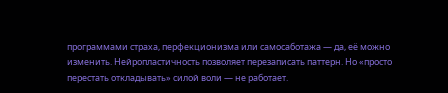программами страха, перфекционизма или самосаботажа — да, её можно изменить. Нейропластичность позволяет перезаписать паттерн. Но «просто перестать откладывать» силой воли — не работает.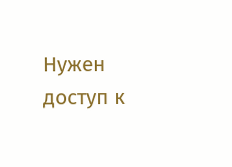Нужен доступ к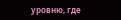уровню, где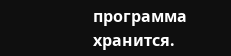программа хранится.